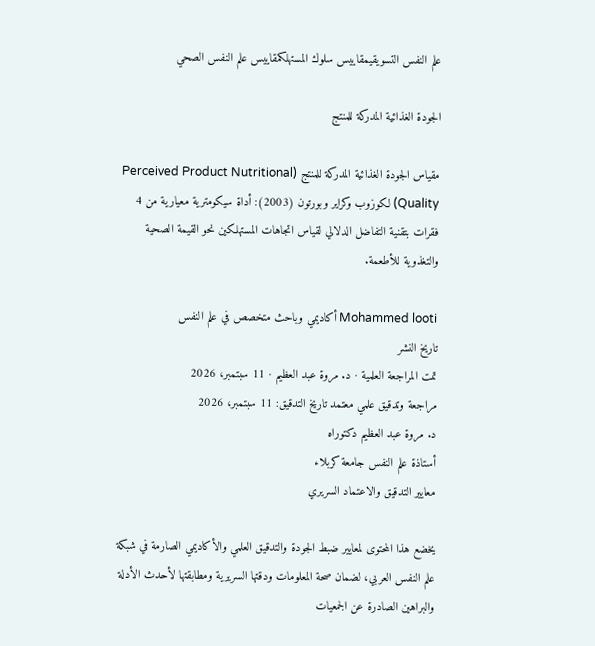علم النفس التسويقيمقاييس سلوك المستهلكمقاييس علم النفس الصحي

الجودة الغذائية المدركة للمنتج

مقياس الجودة الغذائية المدركة للمنتج (Perceived Product Nutritional Quality) لكوزوب وكراير وبورتون (2003): أداة سيكومترية معيارية من 4 فقرات بتقنية التفاضل الدلالي لقياس اتجاهات المستهلكين نحو القيمة الصحية والتغذوية للأطعمة.

Mohammed looti أكاديمي وباحث متخصص في علم النفس
تاريخ النشر
تمت المراجعة العلمية · د. مروة عبد العظيم · 11 سبتمبر، 2026
مراجعة وتدقيق علمي معتمد تاريخ التدقيق: 11 سبتمبر، 2026
د. مروة عبد العظيم دكتوراه
أستاذة علم النفس جامعة كربلاء
معايير التدقيق والاعتماد السريري

يخضع هذا المحتوى لمعايير ضبط الجودة والتدقيق العلمي والأكاديمي الصارمة في شبكة علم النفس العربي، لضمان صحة المعلومات ودقتها السريرية ومطابقتها لأحدث الأدلة والبراهين الصادرة عن الجمعيات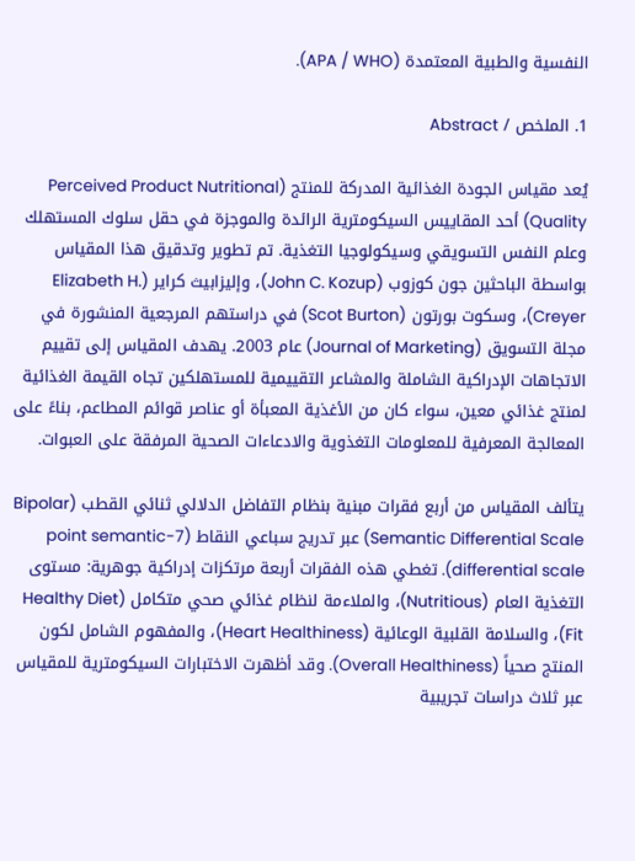النفسية والطبية المعتمدة (APA / WHO).

1. الملخص / Abstract

يُعد مقياس الجودة الغذائية المدركة للمنتج (Perceived Product Nutritional Quality) أحد المقاييس السيكومترية الرائدة والموجزة في حقل سلوك المستهلك وعلم النفس التسويقي وسيكولوجيا التغذية. تم تطوير وتدقيق هذا المقياس بواسطة الباحثين جون كوزوب (John C. Kozup)، وإليزابيث كراير (Elizabeth H. Creyer)، وسكوت بورتون (Scot Burton) في دراستهم المرجعية المنشورة في مجلة التسويق (Journal of Marketing) عام 2003. يهدف المقياس إلى تقييم الاتجاهات الإدراكية الشاملة والمشاعر التقييمية للمستهلكين تجاه القيمة الغذائية لمنتج غذائي معين، سواء كان من الأغذية المعبأة أو عناصر قوائم المطاعم، بناءً على المعالجة المعرفية للمعلومات التغذوية والادعاءات الصحية المرفقة على العبوات.

يتألف المقياس من أربع فقرات مبنية بنظام التفاضل الدلالي ثنائي القطب (Bipolar Semantic Differential Scale) عبر تدريج سباعي النقاط (7-point semantic differential scale). تغطي هذه الفقرات أربعة مرتكزات إدراكية جوهرية: مستوى التغذية العام (Nutritious)، والملاءمة لنظام غذائي صحي متكامل (Healthy Diet Fit)، والسلامة القلبية الوعائية (Heart Healthiness)، والمفهوم الشامل لكون المنتج صحياً (Overall Healthiness). وقد أظهرت الاختبارات السيكومترية للمقياس عبر ثلاث دراسات تجريبية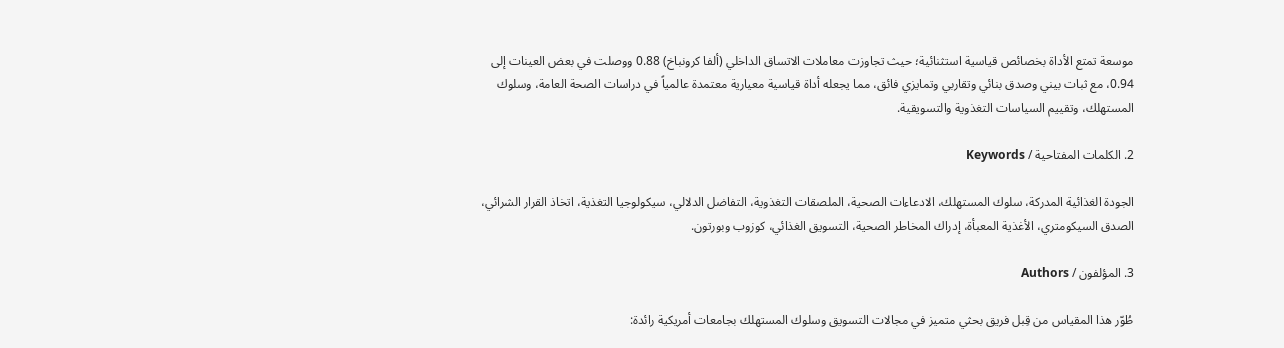موسعة تمتع الأداة بخصائص قياسية استثنائية؛ حيث تجاوزت معاملات الاتساق الداخلي (ألفا كرونباخ) 0.88 ووصلت في بعض العينات إلى 0.94، مع ثبات بيني وصدق بنائي وتقاربي وتمايزي فائق، مما يجعله أداة قياسية معيارية معتمدة عالمياً في دراسات الصحة العامة، وسلوك المستهلك، وتقييم السياسات التغذوية والتسويقية.

2. الكلمات المفتاحية / Keywords

الجودة الغذائية المدركة، سلوك المستهلك، الادعاءات الصحية، الملصقات التغذوية، التفاضل الدلالي، سيكولوجيا التغذية، اتخاذ القرار الشرائي، الصدق السيكومتري، الأغذية المعبأة، إدراك المخاطر الصحية، التسويق الغذائي، كوزوب وبورتون.

3. المؤلفون / Authors

طُوّر هذا المقياس من قِبل فريق بحثي متميز في مجالات التسويق وسلوك المستهلك بجامعات أمريكية رائدة: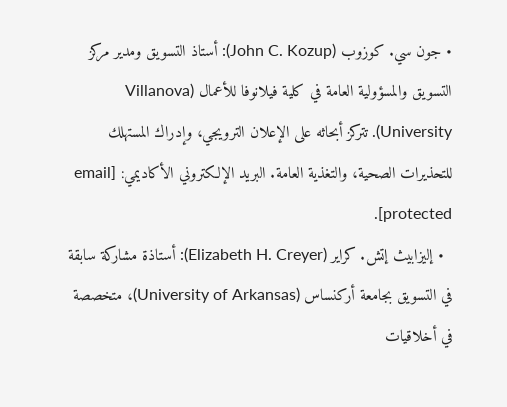• جون سي. كوزوب (John C. Kozup): أستاذ التسويق ومدير مركز التسويق والمسؤولية العامة في كلية فيلانوفا للأعمال (Villanova University). تتركز أبحاثه على الإعلان الترويجي، وإدراك المستهلك للتحذيرات الصحية، والتغذية العامة. البريد الإلكتروني الأكاديمي: [email protected].
  • إليزابيث إتش. كراير (Elizabeth H. Creyer): أستاذة مشاركة سابقة في التسويق بجامعة أركنساس (University of Arkansas)، متخصصة في أخلاقيات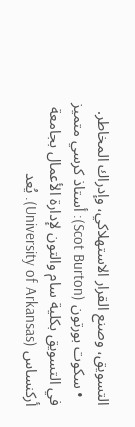التسويق، وصنع القرار الاستهلاكي، وإدراك المخاطر.
  • سكوت بورتون (Scot Burton): أستاذ كرسي متميز في التسويق بكلية سام والتون لإدارة الأعمال بجامعة أركنساس (University of Arkansas). يُعد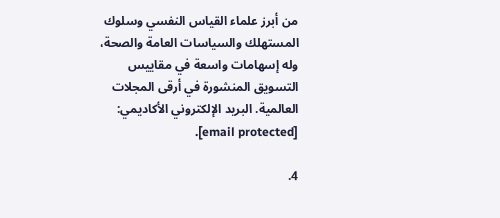من أبرز علماء القياس النفسي وسلوك المستهلك والسياسات العامة والصحة، وله إسهامات واسعة في مقاييس التسويق المنشورة في أرقى المجلات العالمية. البريد الإلكتروني الأكاديمي: [email protected].

4.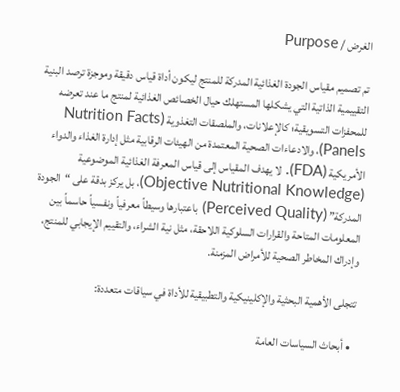الغرض / Purpose

تم تصميم مقياس الجودة الغذائية المدركة للمنتج ليكون أداة قياس دقيقة وموجزة ترصد البنية التقييمية الذاتية التي يشكلها المستهلك حيال الخصائص الغذائية لمنتج ما عند تعرضه للمحفزات التسويقية؛ كالإعلانات، والملصقات التغذوية (Nutrition Facts Panels)، والادعاءات الصحية المعتمدة من الهيئات الرقابية مثل إدارة الغذاء والدواء الأمريكية (FDA). لا يهدف المقياس إلى قياس المعرفة الغذائية الموضوعية (Objective Nutritional Knowledge)، بل يركز بدقة على “الجودة المدركة” (Perceived Quality) باعتبارها وسيطاً معرفياً ونفسياً حاسماً بين المعلومات المتاحة والقرارات السلوكية اللاحقة، مثل نية الشراء، والتقييم الإيجابي للمنتج، وإدراك المخاطر الصحية للأمراض المزمنة.

تتجلى الأهمية البحثية والإكلينيكية والتطبيقية للأداة في سياقات متعددة:

  • أبحاث السياسات العامة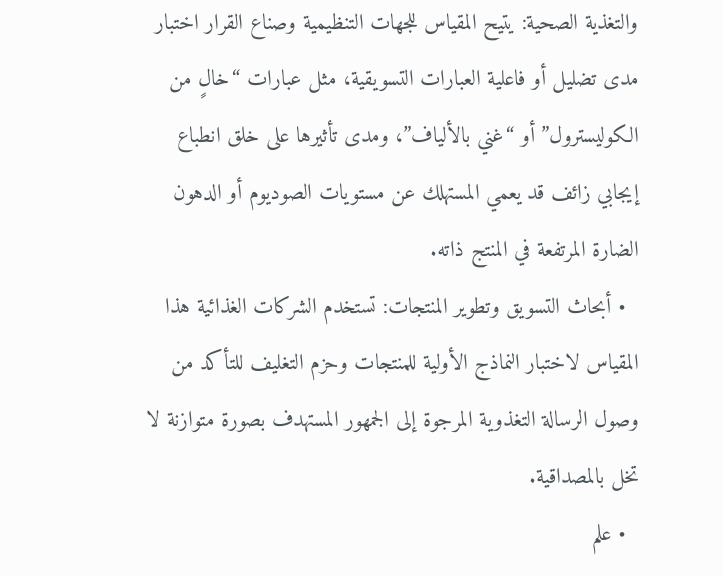والتغذية الصحية: يتيح المقياس للجهات التنظيمية وصناع القرار اختبار مدى تضليل أو فاعلية العبارات التسويقية، مثل عبارات “خالٍ من الكوليسترول” أو “غني بالألياف”، ومدى تأثيرها على خلق انطباع إيجابي زائف قد يعمي المستهلك عن مستويات الصوديوم أو الدهون الضارة المرتفعة في المنتج ذاته.
  • أبحاث التسويق وتطوير المنتجات: تستخدم الشركات الغذائية هذا المقياس لاختبار النماذج الأولية للمنتجات وحزم التغليف للتأكد من وصول الرسالة التغذوية المرجوة إلى الجمهور المستهدف بصورة متوازنة لا تخل بالمصداقية.
  • علم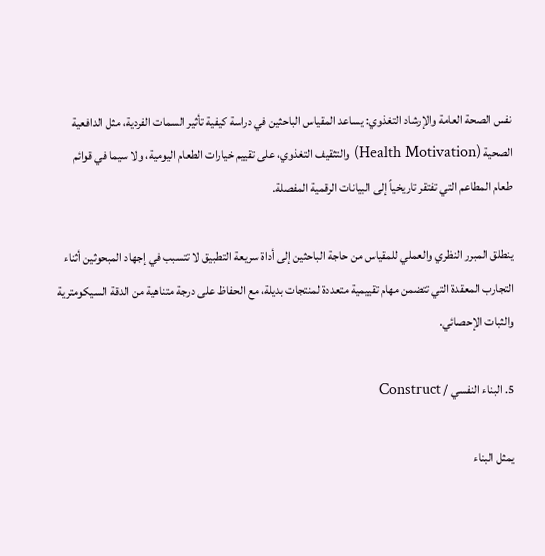نفس الصحة العامة والإرشاد التغذوي: يساعد المقياس الباحثين في دراسة كيفية تأثير السمات الفردية، مثل الدافعية الصحية (Health Motivation) والتثقيف التغذوي، على تقييم خيارات الطعام اليومية، ولا سيما في قوائم طعام المطاعم التي تفتقر تاريخياً إلى البيانات الرقمية المفصلة.

ينطلق المبرر النظري والعملي للمقياس من حاجة الباحثين إلى أداة سريعة التطبيق لا تتسبب في إجهاد المبحوثين أثناء التجارب المعقدة التي تتضمن مهام تقييمية متعددة لمنتجات بديلة، مع الحفاظ على درجة متناهية من الدقة السيكومترية والثبات الإحصائي.

5. البناء النفسي / Construct

يمثل البناء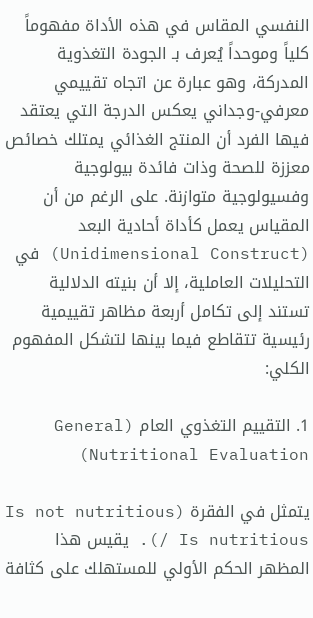النفسي المقاس في هذه الأداة مفهوماً كلياً وموحداً يُعرف بـ الجودة التغذوية المدركة، وهو عبارة عن اتجاه تقييمي معرفي-وجداني يعكس الدرجة التي يعتقد فيها الفرد أن المنتج الغذائي يمتلك خصائص معززة للصحة وذات فائدة بيولوجية وفسيولوجية متوازنة. على الرغم من أن المقياس يعمل كأداة أحادية البعد (Unidimensional Construct) في التحليلات العاملية، إلا أن بنيته الدلالية تستند إلى تكامل أربعة مظاهر تقييمية رئيسية تتقاطع فيما بينها لتشكل المفهوم الكلي:

1. التقييم التغذوي العام (General Nutritional Evaluation)

يتمثل في الفقرة (Is not nutritious / Is nutritious). يقيس هذا المظهر الحكم الأولي للمستهلك على كثافة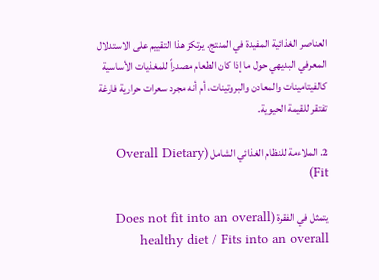العناصر الغذائية المفيدة في المنتج. يرتكز هذا التقييم على الاستدلال المعرفي البديهي حول ما إذا كان الطعام مصدراً للمغذيات الأساسية كالفيتامينات والمعادن والبروتينات، أم أنه مجرد سعرات حرارية فارغة تفتقر للقيمة الحيوية.

2. الملاءمة للنظام الغذائي الشامل (Overall Dietary Fit)

يتمثل في الفقرة (Does not fit into an overall healthy diet / Fits into an overall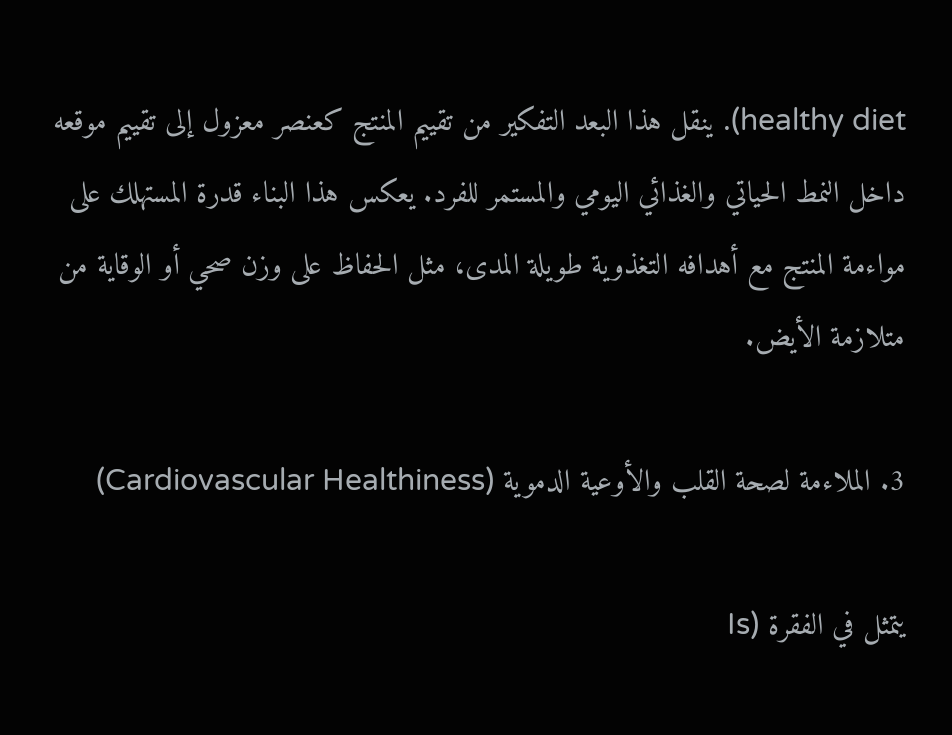healthy diet). ينقل هذا البعد التفكير من تقييم المنتج كعنصر معزول إلى تقييم موقعه داخل النمط الحياتي والغذائي اليومي والمستمر للفرد. يعكس هذا البناء قدرة المستهلك على مواءمة المنتج مع أهدافه التغذوية طويلة المدى، مثل الحفاظ على وزن صحي أو الوقاية من متلازمة الأيض.

3. الملاءمة لصحة القلب والأوعية الدموية (Cardiovascular Healthiness)

يتمثل في الفقرة (Is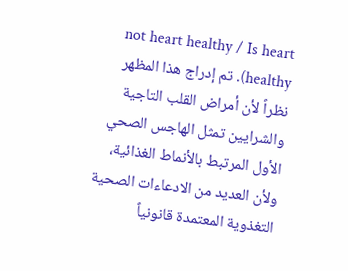not heart healthy / Is heart healthy). تم إدراج هذا المظهر نظراً لأن أمراض القلب التاجية والشرايين تمثل الهاجس الصحي الأول المرتبط بالأنماط الغذائية، ولأن العديد من الادعاءات الصحية التغذوية المعتمدة قانونياً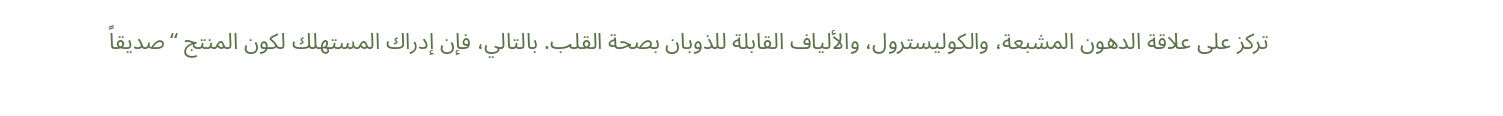تركز على علاقة الدهون المشبعة، والكوليسترول، والألياف القابلة للذوبان بصحة القلب. بالتالي، فإن إدراك المستهلك لكون المنتج “صديقاً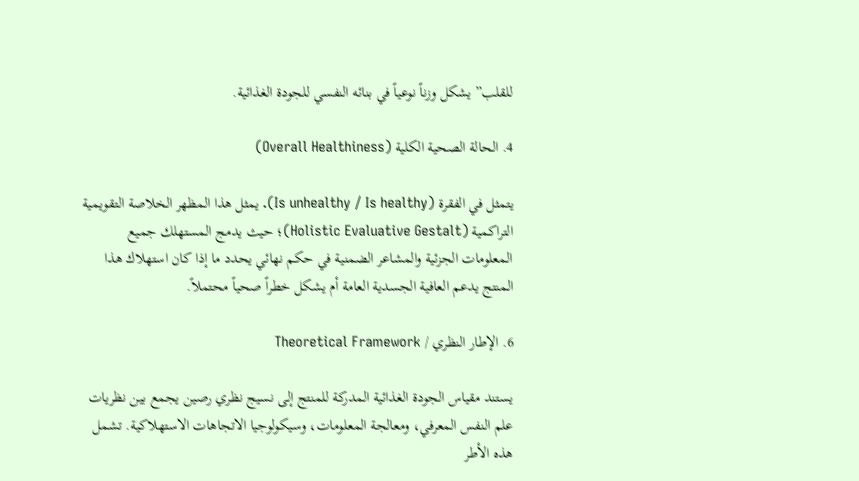للقلب” يشكل وزناً نوعياً في بنائه النفسي للجودة الغذائية.

4. الحالة الصحية الكلية (Overall Healthiness)

يتمثل في الفقرة (Is unhealthy / Is healthy). يمثل هذا المظهر الخلاصة التقويمية التراكمية (Holistic Evaluative Gestalt)؛ حيث يدمج المستهلك جميع المعلومات الجزئية والمشاعر الضمنية في حكم نهائي يحدد ما إذا كان استهلاك هذا المنتج يدعم العافية الجسدية العامة أم يشكل خطراً صحياً محتملاً.

6. الإطار النظري / Theoretical Framework

يستند مقياس الجودة الغذائية المدركة للمنتج إلى نسيج نظري رصين يجمع بين نظريات علم النفس المعرفي، ومعالجة المعلومات، وسيكولوجيا الاتجاهات الاستهلاكية. تشمل هذه الأطر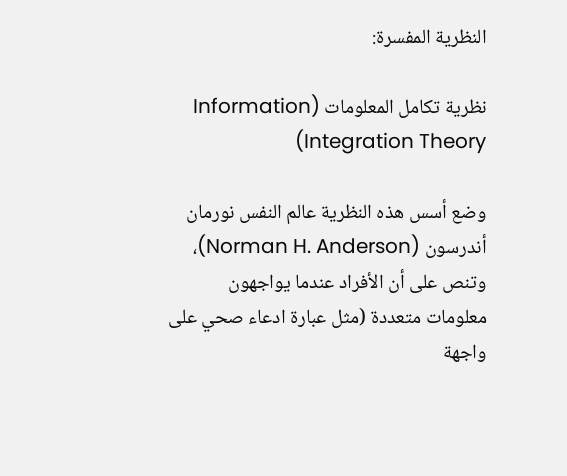النظرية المفسرة:

نظرية تكامل المعلومات (Information Integration Theory)

وضع أسس هذه النظرية عالم النفس نورمان أندرسون (Norman H. Anderson)، وتنص على أن الأفراد عندما يواجهون معلومات متعددة (مثل عبارة ادعاء صحي على واجهة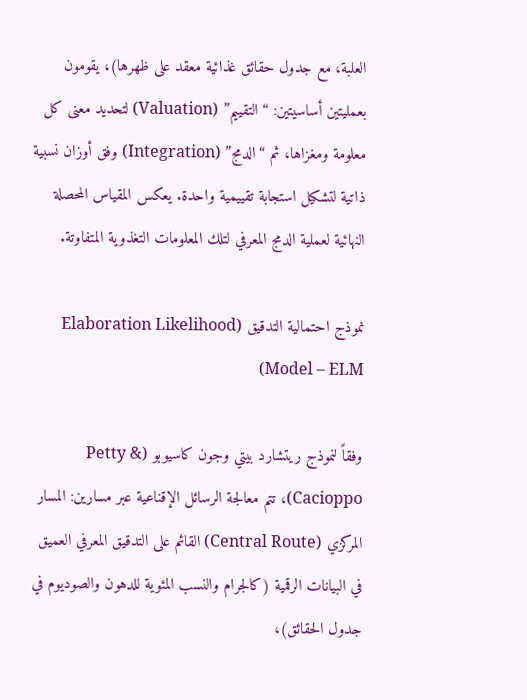العلبة، مع جدول حقائق غذائية معقد على ظهرها)، يقومون بعمليتين أساسيتين: “التقييم” (Valuation) لتحديد معنى كل معلومة ومغزاها، ثم “الدمج” (Integration) وفق أوزان نسبية ذاتية لتشكيل استجابة تقييمية واحدة. يعكس المقياس المحصلة النهائية لعملية الدمج المعرفي لتلك المعلومات التغذوية المتفاوتة.

نموذج احتمالية التدقيق (Elaboration Likelihood Model – ELM)

وفقاً لنموذج ريتشارد بيتي وجون كاسيوبو (Petty & Cacioppo)، تتم معالجة الرسائل الإقناعية عبر مسارين: المسار المركزي (Central Route) القائم على التدقيق المعرفي العميق في البيانات الرقمية (كالجرام والنسب المئوية للدهون والصوديوم في جدول الحقائق)،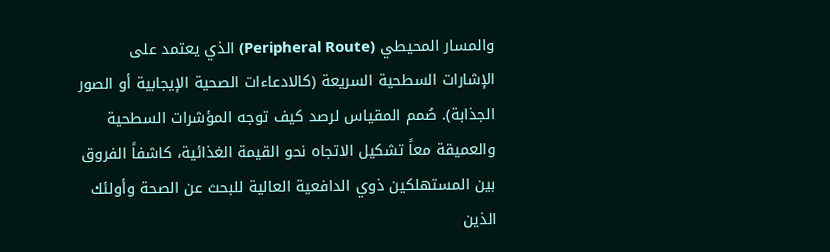والمسار المحيطي (Peripheral Route) الذي يعتمد على الإشارات السطحية السريعة (كالادعاءات الصحية الإيجابية أو الصور الجذابة). صُمم المقياس لرصد كيف توجه المؤشرات السطحية والعميقة معاً تشكيل الاتجاه نحو القيمة الغذائية، كاشفاً الفروق بين المستهلكين ذوي الدافعية العالية للبحث عن الصحة وأولئك الذين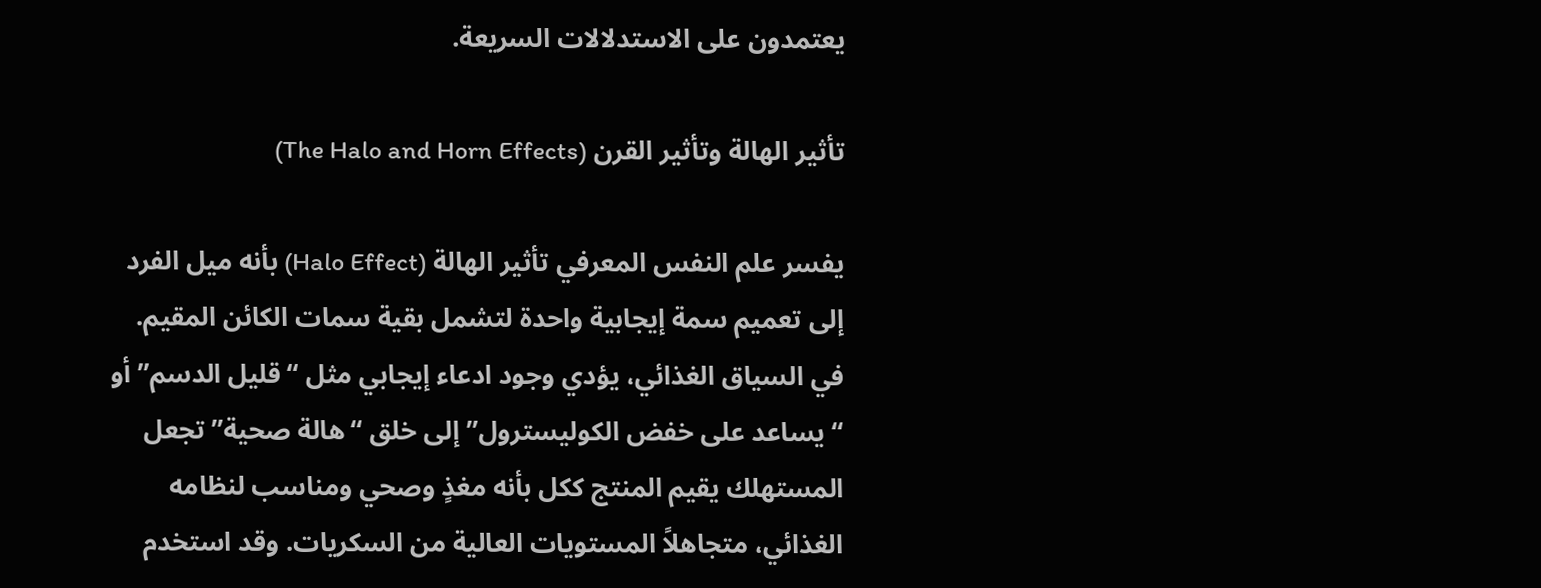يعتمدون على الاستدلالات السريعة.

تأثير الهالة وتأثير القرن (The Halo and Horn Effects)

يفسر علم النفس المعرفي تأثير الهالة (Halo Effect) بأنه ميل الفرد إلى تعميم سمة إيجابية واحدة لتشمل بقية سمات الكائن المقيم. في السياق الغذائي، يؤدي وجود ادعاء إيجابي مثل “قليل الدسم” أو “يساعد على خفض الكوليسترول” إلى خلق “هالة صحية” تجعل المستهلك يقيم المنتج ككل بأنه مغذٍ وصحي ومناسب لنظامه الغذائي، متجاهلاً المستويات العالية من السكريات. وقد استخدم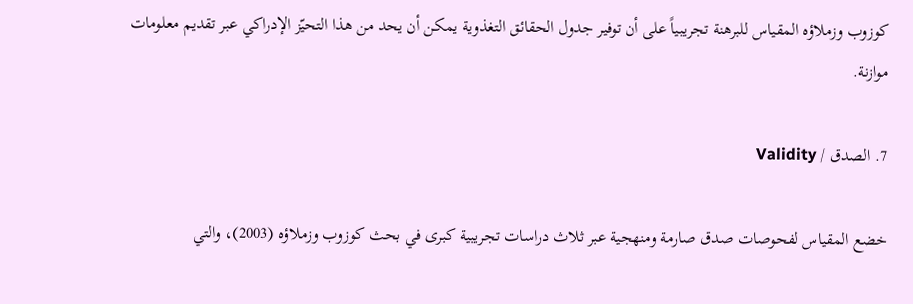كوزوب وزملاؤه المقياس للبرهنة تجريبياً على أن توفير جدول الحقائق التغذوية يمكن أن يحد من هذا التحيّز الإدراكي عبر تقديم معلومات موازنة.

7. الصدق / Validity

خضع المقياس لفحوصات صدق صارمة ومنهجية عبر ثلاث دراسات تجريبية كبرى في بحث كوزوب وزملاؤه (2003)، والتي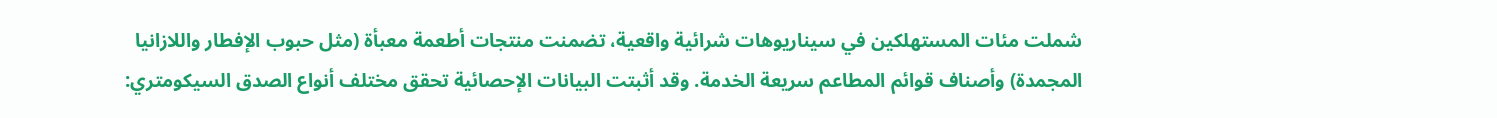شملت مئات المستهلكين في سيناريوهات شرائية واقعية، تضمنت منتجات أطعمة معبأة (مثل حبوب الإفطار واللازانيا المجمدة) وأصناف قوائم المطاعم سريعة الخدمة. وقد أثبتت البيانات الإحصائية تحقق مختلف أنواع الصدق السيكومتري: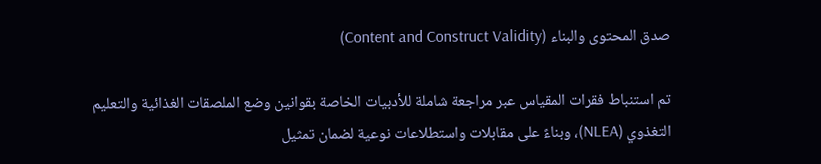صدق المحتوى والبناء (Content and Construct Validity)

تم استنباط فقرات المقياس عبر مراجعة شاملة للأدبيات الخاصة بقوانين وضع الملصقات الغذائية والتعليم التغذوي (NLEA)، وبناءً على مقابلات واستطلاعات نوعية لضمان تمثيل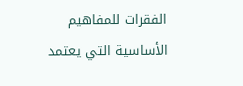الفقرات للمفاهيم الأساسية التي يعتمد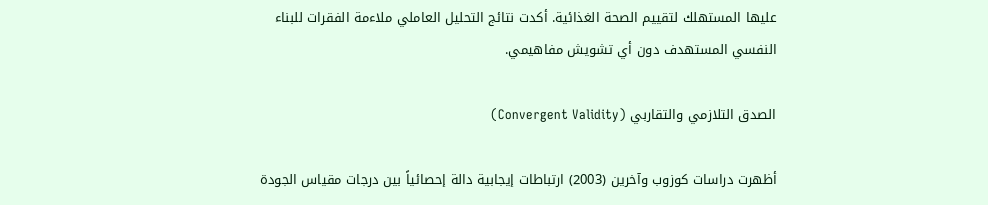عليها المستهلك لتقييم الصحة الغذائية. أكدت نتائج التحليل العاملي ملاءمة الفقرات للبناء النفسي المستهدف دون أي تشويش مفاهيمي.

الصدق التلازمي والتقاربي (Convergent Validity)

أظهرت دراسات كوزوب وآخرين (2003) ارتباطات إيجابية دالة إحصائياً بين درجات مقياس الجودة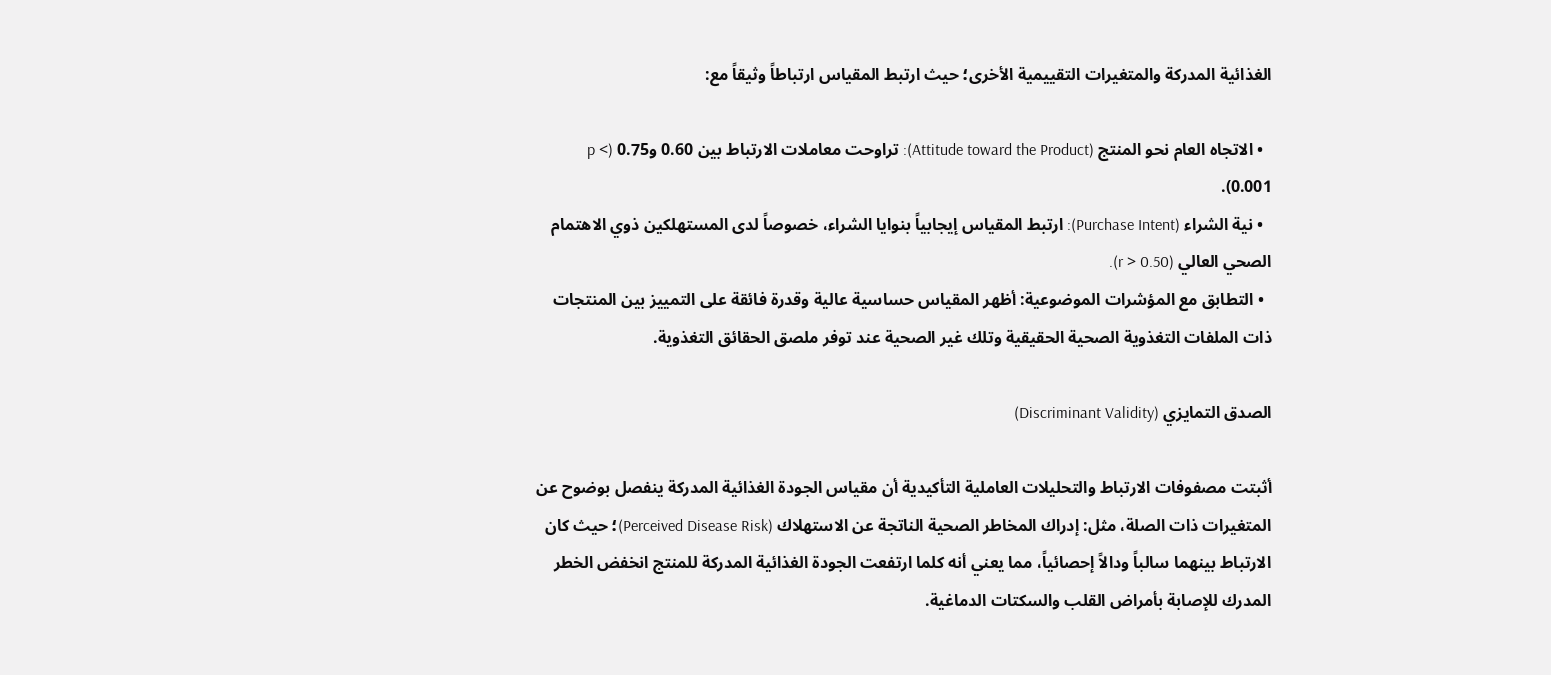الغذائية المدركة والمتغيرات التقييمية الأخرى؛ حيث ارتبط المقياس ارتباطاً وثيقاً مع:

  • الاتجاه العام نحو المنتج (Attitude toward the Product): تراوحت معاملات الارتباط بين 0.60 و0.75 (p < 0.001).
  • نية الشراء (Purchase Intent): ارتبط المقياس إيجابياً بنوايا الشراء، خصوصاً لدى المستهلكين ذوي الاهتمام الصحي العالي (r > 0.50).
  • التطابق مع المؤشرات الموضوعية: أظهر المقياس حساسية عالية وقدرة فائقة على التمييز بين المنتجات ذات الملفات التغذوية الصحية الحقيقية وتلك غير الصحية عند توفر ملصق الحقائق التغذوية.

الصدق التمايزي (Discriminant Validity)

أثبتت مصفوفات الارتباط والتحليلات العاملية التأكيدية أن مقياس الجودة الغذائية المدركة ينفصل بوضوح عن المتغيرات ذات الصلة، مثل: إدراك المخاطر الصحية الناتجة عن الاستهلاك (Perceived Disease Risk)؛ حيث كان الارتباط بينهما سالباً ودالاً إحصائياً، مما يعني أنه كلما ارتفعت الجودة الغذائية المدركة للمنتج انخفض الخطر المدرك للإصابة بأمراض القلب والسكتات الدماغية.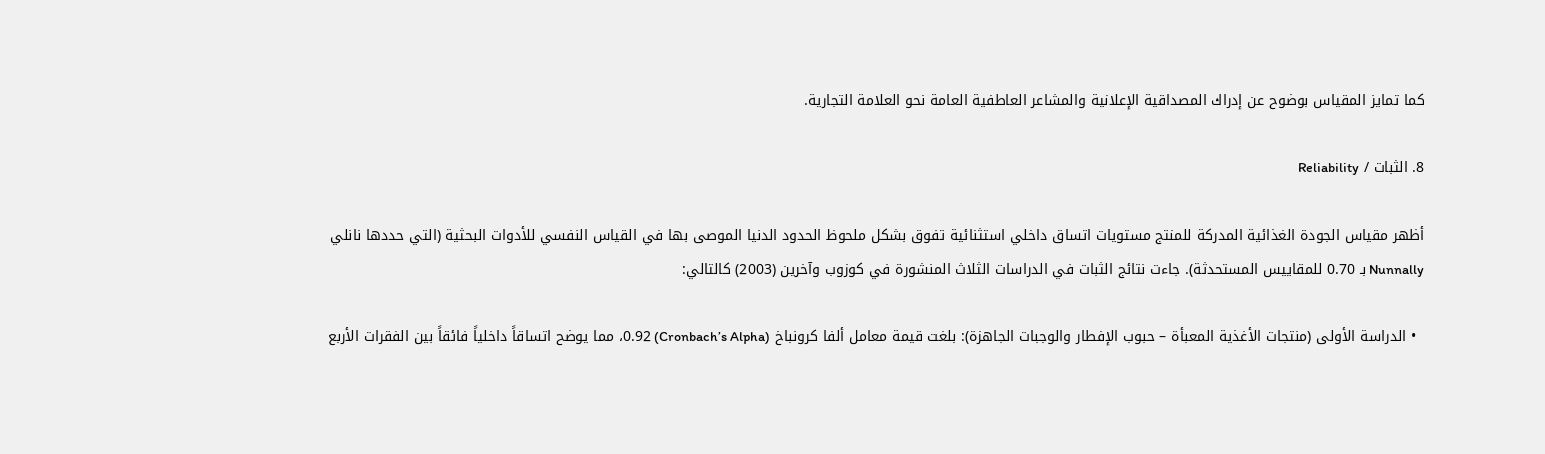كما تمايز المقياس بوضوح عن إدراك المصداقية الإعلانية والمشاعر العاطفية العامة نحو العلامة التجارية.

8. الثبات / Reliability

أظهر مقياس الجودة الغذائية المدركة للمنتج مستويات اتساق داخلي استثنائية تفوق بشكل ملحوظ الحدود الدنيا الموصى بها في القياس النفسي للأدوات البحثية (التي حددها نانلي Nunnally بـ 0.70 للمقاييس المستحدثة). جاءت نتائج الثبات في الدراسات الثلاث المنشورة في كوزوب وآخرين (2003) كالتالي:

  • الدراسة الأولى (منتجات الأغذية المعبأة – حبوب الإفطار والوجبات الجاهزة): بلغت قيمة معامل ألفا كرونباخ (Cronbach’s Alpha) 0.92، مما يوضح اتساقاً داخلياً فائقاً بين الفقرات الأربع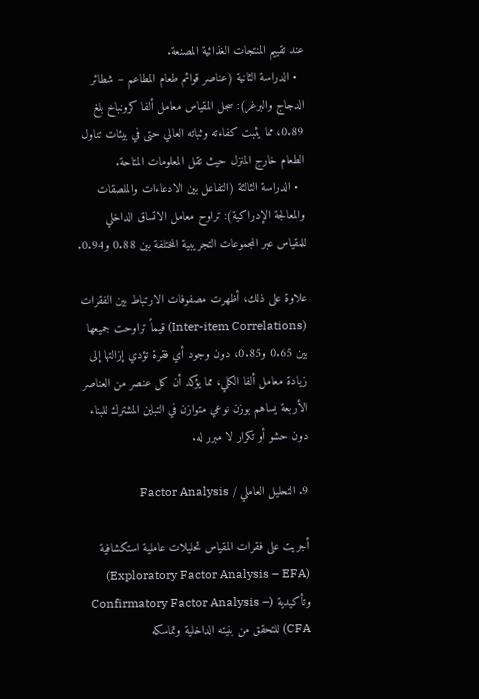عند تقييم المنتجات الغذائية المصنعة.
  • الدراسة الثانية (عناصر قوائم طعام المطاعم – شطائر الدجاج والبرغر): سجل المقياس معامل ألفا كرونباخ بلغ 0.89، مما يثبت كفاءته وثباته العالي حتى في بيئات تناول الطعام خارج المنزل حيث تقل المعلومات المتاحة.
  • الدراسة الثالثة (التفاعل بين الادعاءات والملصقات والمعالجة الإدراكية): تراوح معامل الاتساق الداخلي للمقياس عبر المجموعات التجريبية المختلفة بين 0.88 و0.94.

علاوة على ذلك، أظهرت مصفوفات الارتباط بين الفقرات (Inter-item Correlations) قيماً تراوحت جميعها بين 0.65 و0.85، دون وجود أي فقرة تؤدي إزالتها إلى زيادة معامل ألفا الكلي، مما يؤكد أن كل عنصر من العناصر الأربعة يساهم بوزن نوعي متوازن في التباين المشترك للبناء دون حشو أو تكرار لا مبرر له.

9. التحليل العاملي / Factor Analysis

أجريت على فقرات المقياس تحليلات عاملية استكشافية (Exploratory Factor Analysis – EFA) وتأكيدية (Confirmatory Factor Analysis – CFA) للتحقق من بنيته الداخلية وتماسكه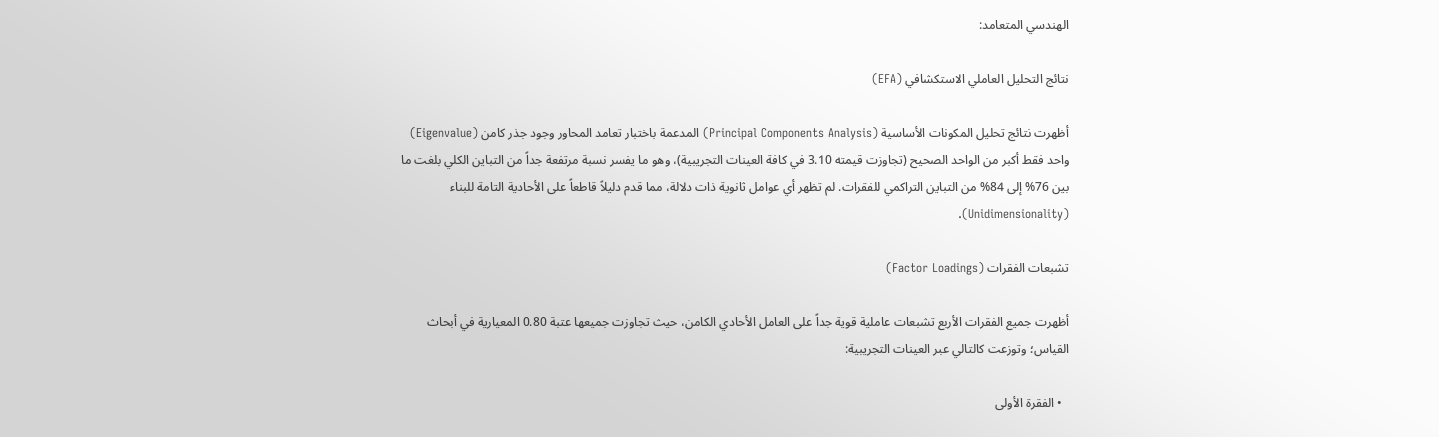الهندسي المتعامد:

نتائج التحليل العاملي الاستكشافي (EFA)

أظهرت نتائج تحليل المكونات الأساسية (Principal Components Analysis) المدعمة باختبار تعامد المحاور وجود جذر كامن (Eigenvalue) واحد فقط أكبر من الواحد الصحيح (تجاوزت قيمته 3.10 في كافة العينات التجريبية)، وهو ما يفسر نسبة مرتفعة جداً من التباين الكلي بلغت ما بين 76% إلى 84% من التباين التراكمي للفقرات. لم تظهر أي عوامل ثانوية ذات دلالة، مما قدم دليلاً قاطعاً على الأحادية التامة للبناء (Unidimensionality).

تشبعات الفقرات (Factor Loadings)

أظهرت جميع الفقرات الأربع تشبعات عاملية قوية جداً على العامل الأحادي الكامن، حيث تجاوزت جميعها عتبة 0.80 المعيارية في أبحاث القياس؛ وتوزعت كالتالي عبر العينات التجريبية:

  • الفقرة الأولى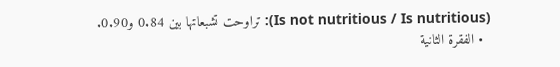(Is not nutritious / Is nutritious): تراوحت تشبعاتها بين 0.84 و0.90.
  • الفقرة الثانية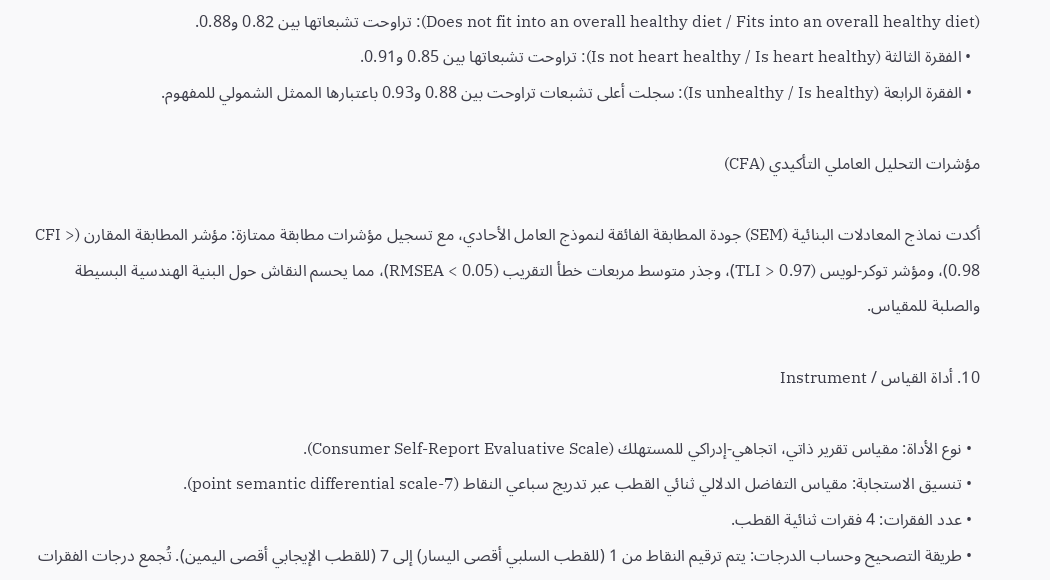(Does not fit into an overall healthy diet / Fits into an overall healthy diet): تراوحت تشبعاتها بين 0.82 و0.88.
  • الفقرة الثالثة (Is not heart healthy / Is heart healthy): تراوحت تشبعاتها بين 0.85 و0.91.
  • الفقرة الرابعة (Is unhealthy / Is healthy): سجلت أعلى تشبعات تراوحت بين 0.88 و0.93 باعتبارها الممثل الشمولي للمفهوم.

مؤشرات التحليل العاملي التأكيدي (CFA)

أكدت نماذج المعادلات البنائية (SEM) جودة المطابقة الفائقة لنموذج العامل الأحادي، مع تسجيل مؤشرات مطابقة ممتازة: مؤشر المطابقة المقارن (CFI > 0.98)، ومؤشر توكر-لويس (TLI > 0.97)، وجذر متوسط مربعات خطأ التقريب (RMSEA < 0.05)، مما يحسم النقاش حول البنية الهندسية البسيطة والصلبة للمقياس.

10. أداة القياس / Instrument

  • نوع الأداة: مقياس تقرير ذاتي، اتجاهي-إدراكي للمستهلك (Consumer Self-Report Evaluative Scale).
  • تنسيق الاستجابة: مقياس التفاضل الدلالي ثنائي القطب عبر تدريج سباعي النقاط (7-point semantic differential scale).
  • عدد الفقرات: 4 فقرات ثنائية القطب.
  • طريقة التصحيح وحساب الدرجات: يتم ترقيم النقاط من 1 (للقطب السلبي أقصى اليسار) إلى 7 (للقطب الإيجابي أقصى اليمين). تُجمع درجات الفقرات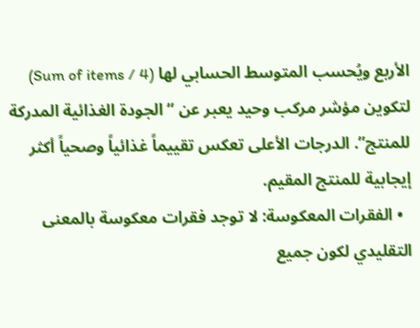الأربع ويُحسب المتوسط الحسابي لها (Sum of items / 4) لتكوين مؤشر مركب وحيد يعبر عن “الجودة الغذائية المدركة للمنتج”. الدرجات الأعلى تعكس تقييماً غذائياً وصحياً أكثر إيجابية للمنتج المقيم.
  • الفقرات المعكوسة: لا توجد فقرات معكوسة بالمعنى التقليدي لكون جميع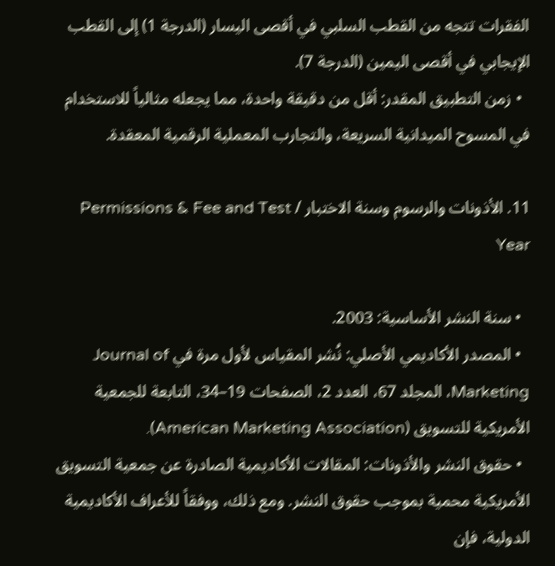الفقرات تتجه من القطب السلبي في أقصى اليسار (الدرجة 1) إلى القطب الإيجابي في أقصى اليمين (الدرجة 7).
  • زمن التطبيق المقدر: أقل من دقيقة واحدة، مما يجعله مثالياً للاستخدام في المسوح الميدانية السريعة، والتجارب المعملية الرقمية المعقدة.

11. الأذونات والرسوم وسنة الاختبار / Permissions & Fee and Test Year

  • سنة النشر الأساسية: 2003.
  • المصدر الأكاديمي الأصلي: نُشر المقياس لأول مرة في Journal of Marketing، المجلد 67، العدد 2، الصفحات 19–34، التابعة للجمعية الأمريكية للتسويق (American Marketing Association).
  • حقوق النشر والأذونات: المقالات الأكاديمية الصادرة عن جمعية التسويق الأمريكية محمية بموجب حقوق النشر. ومع ذلك، ووفقاً للأعراف الأكاديمية الدولية، فإن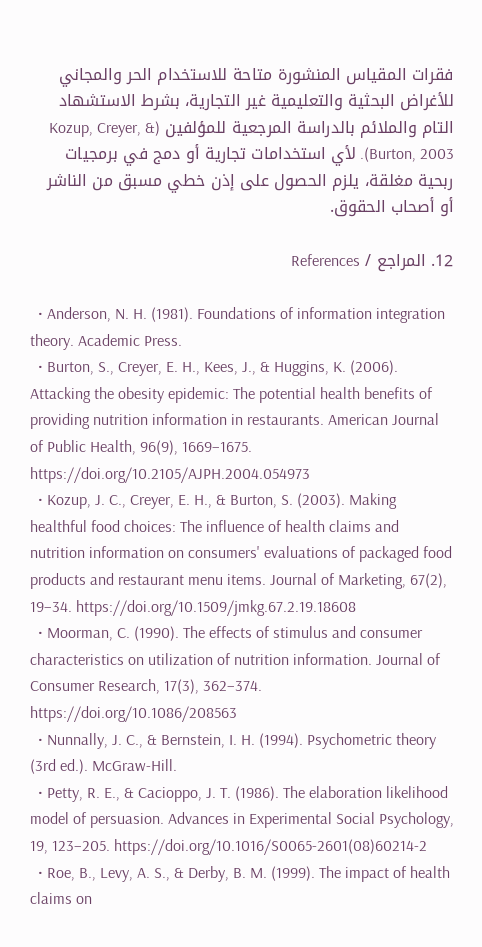فقرات المقياس المنشورة متاحة للاستخدام الحر والمجاني للأغراض البحثية والتعليمية غير التجارية، بشرط الاستشهاد التام والملائم بالدراسة المرجعية للمؤلفين (Kozup, Creyer, & Burton, 2003). لأي استخدامات تجارية أو دمج في برمجيات ربحية مغلقة، يلزم الحصول على إذن خطي مسبق من الناشر أو أصحاب الحقوق.

12. المراجع / References

  • Anderson, N. H. (1981). Foundations of information integration theory. Academic Press.
  • Burton, S., Creyer, E. H., Kees, J., & Huggins, K. (2006). Attacking the obesity epidemic: The potential health benefits of providing nutrition information in restaurants. American Journal of Public Health, 96(9), 1669–1675. https://doi.org/10.2105/AJPH.2004.054973
  • Kozup, J. C., Creyer, E. H., & Burton, S. (2003). Making healthful food choices: The influence of health claims and nutrition information on consumers' evaluations of packaged food products and restaurant menu items. Journal of Marketing, 67(2), 19–34. https://doi.org/10.1509/jmkg.67.2.19.18608
  • Moorman, C. (1990). The effects of stimulus and consumer characteristics on utilization of nutrition information. Journal of Consumer Research, 17(3), 362–374. https://doi.org/10.1086/208563
  • Nunnally, J. C., & Bernstein, I. H. (1994). Psychometric theory (3rd ed.). McGraw-Hill.
  • Petty, R. E., & Cacioppo, J. T. (1986). The elaboration likelihood model of persuasion. Advances in Experimental Social Psychology, 19, 123–205. https://doi.org/10.1016/S0065-2601(08)60214-2
  • Roe, B., Levy, A. S., & Derby, B. M. (1999). The impact of health claims on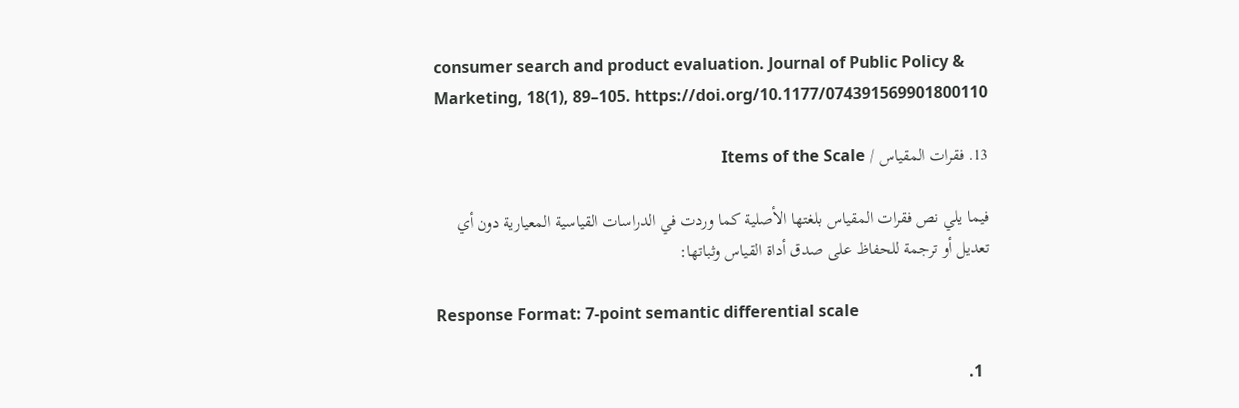consumer search and product evaluation. Journal of Public Policy & Marketing, 18(1), 89–105. https://doi.org/10.1177/074391569901800110

13. فقرات المقياس / Items of the Scale

فيما يلي نص فقرات المقياس بلغتها الأصلية كما وردت في الدراسات القياسية المعيارية دون أي تعديل أو ترجمة للحفاظ على صدق أداة القياس وثباتها:

Response Format: 7-point semantic differential scale

  1.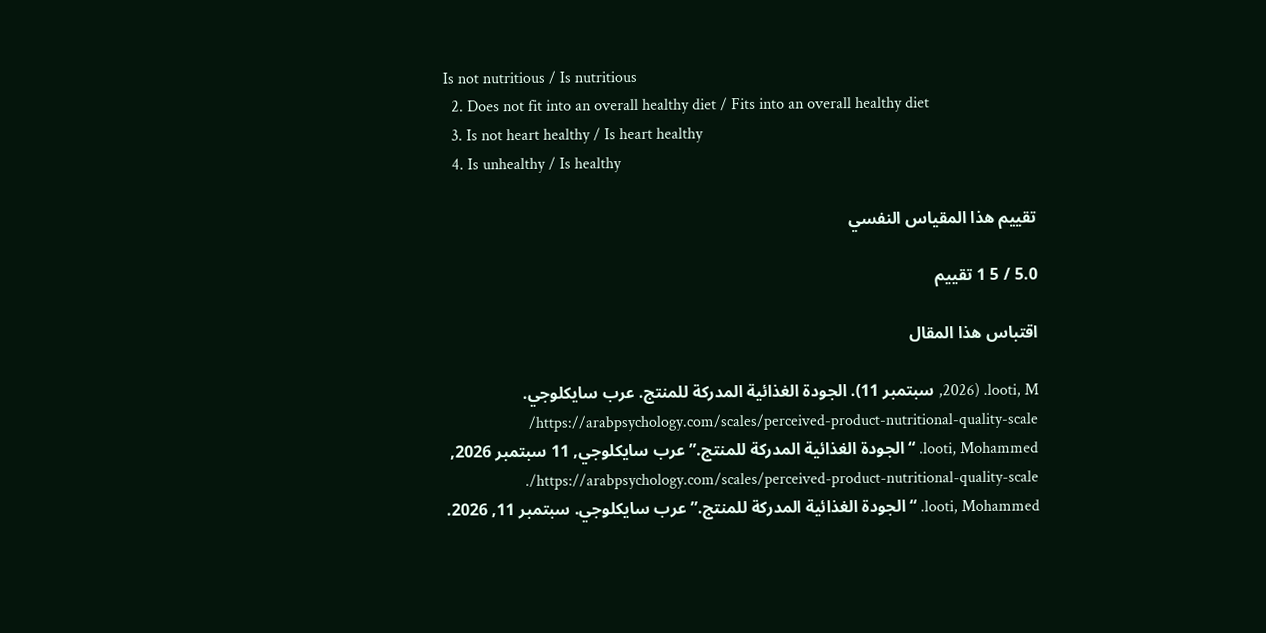Is not nutritious / Is nutritious
  2. Does not fit into an overall healthy diet / Fits into an overall healthy diet
  3. Is not heart healthy / Is heart healthy
  4. Is unhealthy / Is healthy

تقييم هذا المقياس النفسي

5.0 / 5 1 تقييم

اقتباس هذا المقال

looti, M. (2026, سبتمبر 11). الجودة الغذائية المدركة للمنتج. عرب سايكلوجي. https://arabpsychology.com/scales/perceived-product-nutritional-quality-scale/
looti, Mohammed. “الجودة الغذائية المدركة للمنتج.” عرب سايكلوجي, 11 سبتمبر 2026, https://arabpsychology.com/scales/perceived-product-nutritional-quality-scale/.
looti, Mohammed. “الجودة الغذائية المدركة للمنتج.” عرب سايكلوجي. سبتمبر 11, 2026.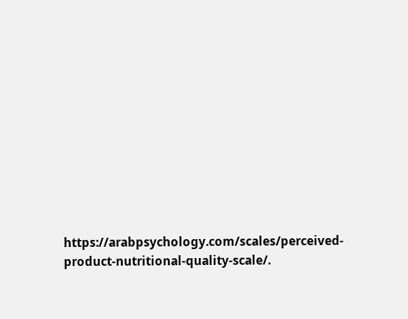https://arabpsychology.com/scales/perceived-product-nutritional-quality-scale/.